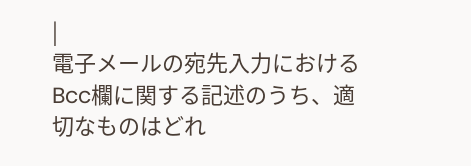|
電子メールの宛先入力におけるBcc欄に関する記述のうち、適切なものはどれ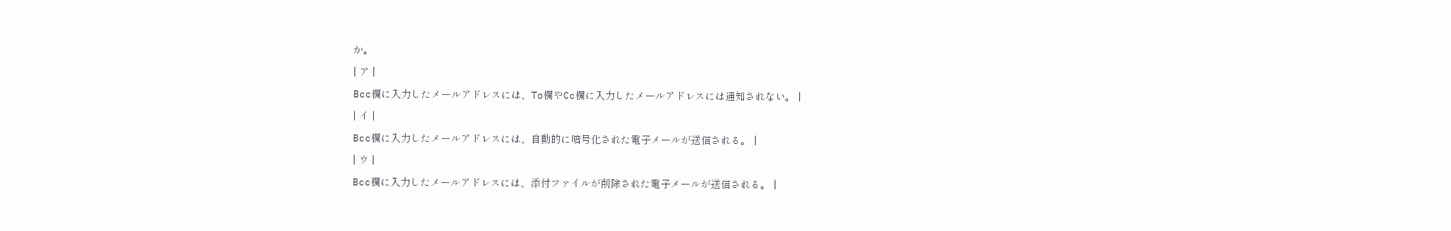か。
| ア |
Bcc欄に入力したメールアドレスには、To欄やCc欄に入力したメールアドレスには通知されない。 |
| イ |
Bcc欄に入力したメールアドレスには、自動的に暗号化された電子メールが送信される。 |
| ウ |
Bcc欄に入力したメールアドレスには、添付ファイルが削除された電子メールが送信される。 |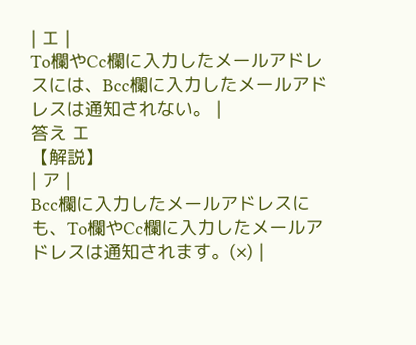| エ |
To欄やCc欄に入力したメールアドレスには、Bcc欄に入力したメールアドレスは通知されない。 |
答え エ
【解説】
| ア |
Bcc欄に入力したメールアドレスにも、To欄やCc欄に入力したメールアドレスは通知されます。(×) |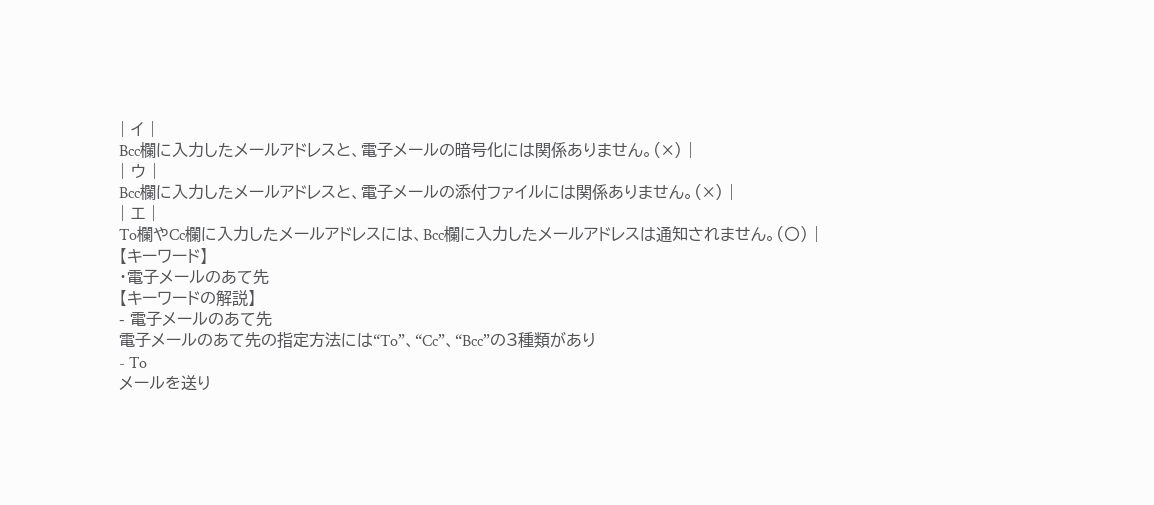| イ |
Bcc欄に入力したメールアドレスと、電子メールの暗号化には関係ありません。(×) |
| ウ |
Bcc欄に入力したメールアドレスと、電子メールの添付ファイルには関係ありません。(×) |
| エ |
To欄やCc欄に入力したメールアドレスには、Bcc欄に入力したメールアドレスは通知されません。(〇) |
【キーワード】
・電子メールのあて先
【キーワードの解説】
- 電子メールのあて先
電子メールのあて先の指定方法には“To”、“Cc”、“Bcc”の3種類があり
- To
メールを送り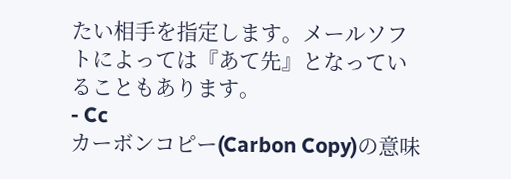たい相手を指定します。メールソフトによっては『あて先』となっていることもあります。
- Cc
カーボンコピー(Carbon Copy)の意味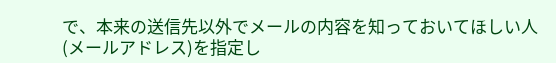で、本来の送信先以外でメールの内容を知っておいてほしい人(メールアドレス)を指定し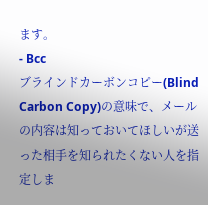ます。
- Bcc
ブラインドカーボンコピー(Blind Carbon Copy)の意味で、メールの内容は知っておいてほしいが送った相手を知られたくない人を指定しま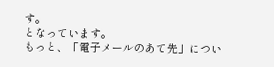す。
となっています。
もっと、「電子メールのあて先」につい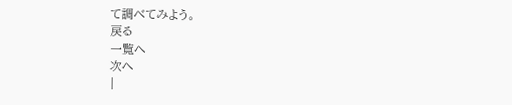て調べてみよう。
戻る
一覧へ
次へ
|